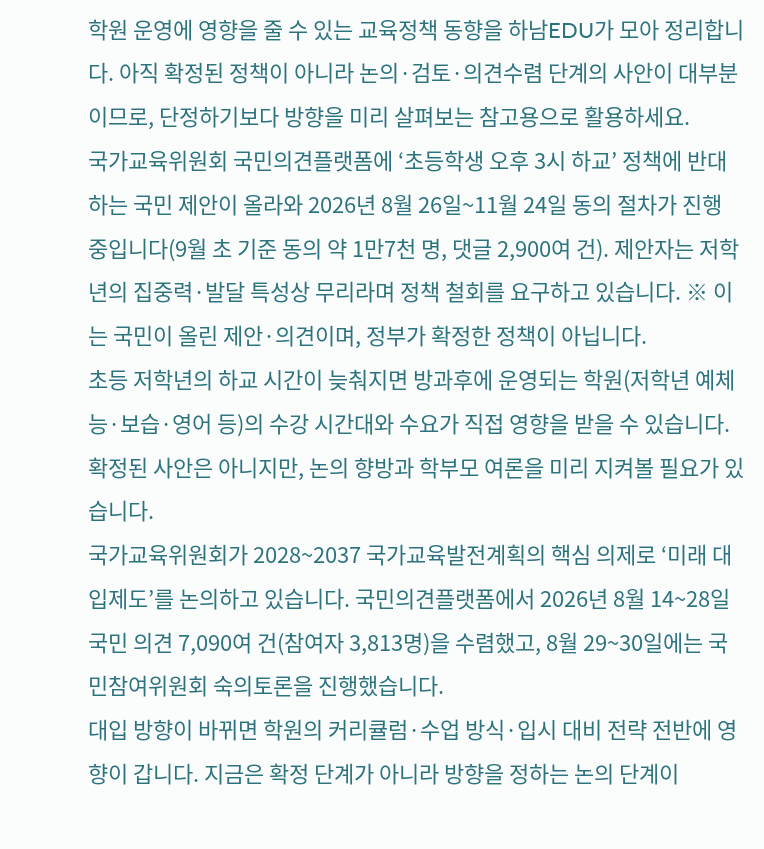학원 운영에 영향을 줄 수 있는 교육정책 동향을 하남EDU가 모아 정리합니다. 아직 확정된 정책이 아니라 논의·검토·의견수렴 단계의 사안이 대부분이므로, 단정하기보다 방향을 미리 살펴보는 참고용으로 활용하세요.
국가교육위원회 국민의견플랫폼에 ‘초등학생 오후 3시 하교’ 정책에 반대하는 국민 제안이 올라와 2026년 8월 26일~11월 24일 동의 절차가 진행 중입니다(9월 초 기준 동의 약 1만7천 명, 댓글 2,900여 건). 제안자는 저학년의 집중력·발달 특성상 무리라며 정책 철회를 요구하고 있습니다. ※ 이는 국민이 올린 제안·의견이며, 정부가 확정한 정책이 아닙니다.
초등 저학년의 하교 시간이 늦춰지면 방과후에 운영되는 학원(저학년 예체능·보습·영어 등)의 수강 시간대와 수요가 직접 영향을 받을 수 있습니다. 확정된 사안은 아니지만, 논의 향방과 학부모 여론을 미리 지켜볼 필요가 있습니다.
국가교육위원회가 2028~2037 국가교육발전계획의 핵심 의제로 ‘미래 대입제도’를 논의하고 있습니다. 국민의견플랫폼에서 2026년 8월 14~28일 국민 의견 7,090여 건(참여자 3,813명)을 수렴했고, 8월 29~30일에는 국민참여위원회 숙의토론을 진행했습니다.
대입 방향이 바뀌면 학원의 커리큘럼·수업 방식·입시 대비 전략 전반에 영향이 갑니다. 지금은 확정 단계가 아니라 방향을 정하는 논의 단계이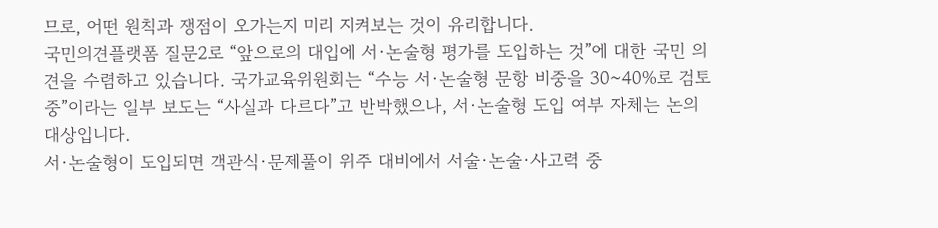므로, 어떤 원칙과 쟁점이 오가는지 미리 지켜보는 것이 유리합니다.
국민의견플랫폼 질문2로 “앞으로의 대입에 서·논술형 평가를 도입하는 것”에 대한 국민 의견을 수렴하고 있습니다. 국가교육위원회는 “수능 서·논술형 문항 비중을 30~40%로 검토 중”이라는 일부 보도는 “사실과 다르다”고 반박했으나, 서·논술형 도입 여부 자체는 논의 대상입니다.
서·논술형이 도입되면 객관식·문제풀이 위주 대비에서 서술·논술·사고력 중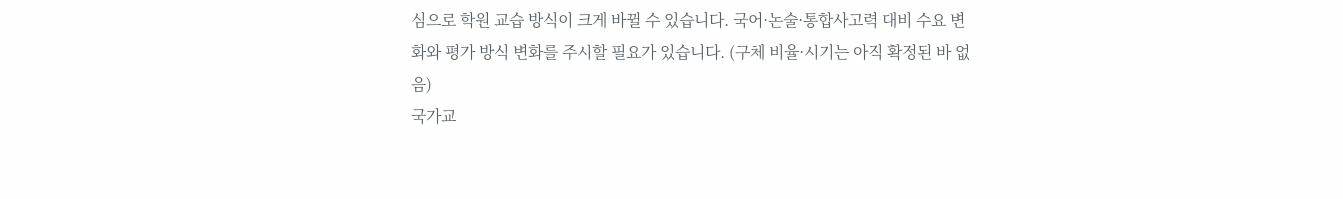심으로 학원 교습 방식이 크게 바뀔 수 있습니다. 국어·논술·통합사고력 대비 수요 변화와 평가 방식 변화를 주시할 필요가 있습니다. (구체 비율·시기는 아직 확정된 바 없음)
국가교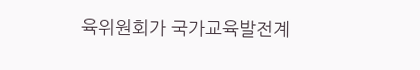육위원회가 국가교육발전계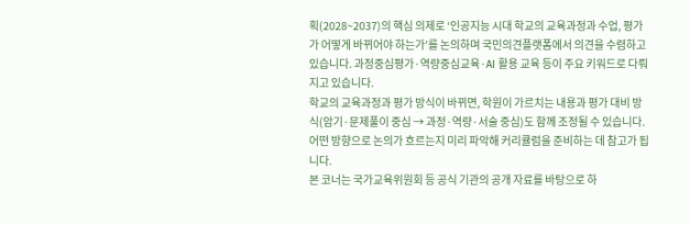획(2028~2037)의 핵심 의제로 ‘인공지능 시대 학교의 교육과정과 수업, 평가가 어떻게 바뀌어야 하는가’를 논의하며 국민의견플랫폼에서 의견을 수렴하고 있습니다. 과정중심평가·역량중심교육·AI 활용 교육 등이 주요 키워드로 다뤄지고 있습니다.
학교의 교육과정과 평가 방식이 바뀌면, 학원이 가르치는 내용과 평가 대비 방식(암기·문제풀이 중심 → 과정·역량·서술 중심)도 함께 조정될 수 있습니다. 어떤 방향으로 논의가 흐르는지 미리 파악해 커리큘럼을 준비하는 데 참고가 됩니다.
본 코너는 국가교육위원회 등 공식 기관의 공개 자료를 바탕으로 하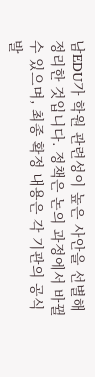남EDU가 학원 관련성이 높은 사안을 선별해 정리한 것입니다. 정책은 논의 과정에서 바뀔 수 있으며, 최종 확정 내용은 각 기관의 공식 발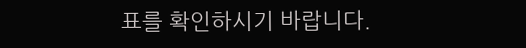표를 확인하시기 바랍니다.